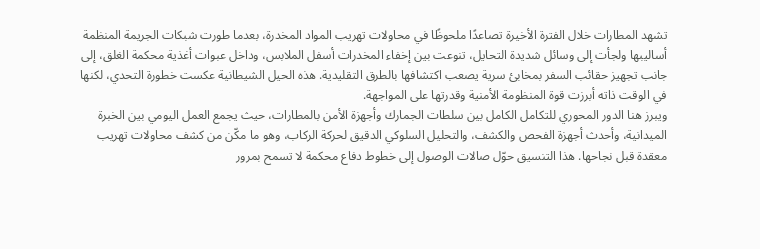تشهد المطارات خلال الفترة الأخيرة تصاعدًا ملحوظًا في محاولات تهريب المواد المخدرة، بعدما طورت شبكات الجريمة المنظمة أساليبها ولجأت إلى وسائل شديدة التحايل، تنوعت بين إخفاء المخدرات أسفل الملابس، وداخل عبوات أغذية محكمة الغلق، إلى جانب تجهيز حقائب السفر بمخابئ سرية يصعب اكتشافها بالطرق التقليدية. هذه الحيل الشيطانية عكست خطورة التحدي، لكنها في الوقت ذاته أبرزت قوة المنظومة الأمنية وقدرتها على المواجهة.
ويبرز هنا الدور المحوري للتكامل الكامل بين سلطات الجمارك وأجهزة الأمن بالمطارات، حيث يجمع العمل اليومي بين الخبرة الميدانية، وأحدث أجهزة الفحص والكشف، والتحليل السلوكي الدقيق لحركة الركاب، وهو ما مكّن من كشف محاولات تهريب معقدة قبل نجاحها. هذا التنسيق حوّل صالات الوصول إلى خطوط دفاع محكمة لا تسمح بمرور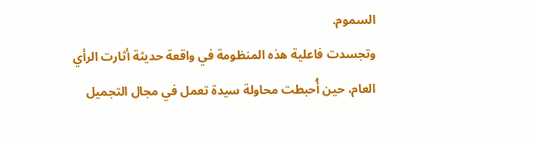السموم.
وتجسدت فاعلية هذه المنظومة في واقعة حديثة أثارت الرأي العام، حين أُحبطت محاولة سيدة تعمل في مجال التجميل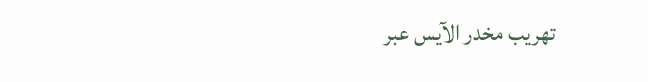تهريب مخدر الآيس عبر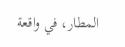المطار، في واقعة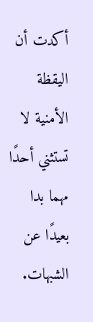أكدت أن اليقظة الأمنية لا تستثني أحدًا مهما بدا بعيدًا عن الشبهات.